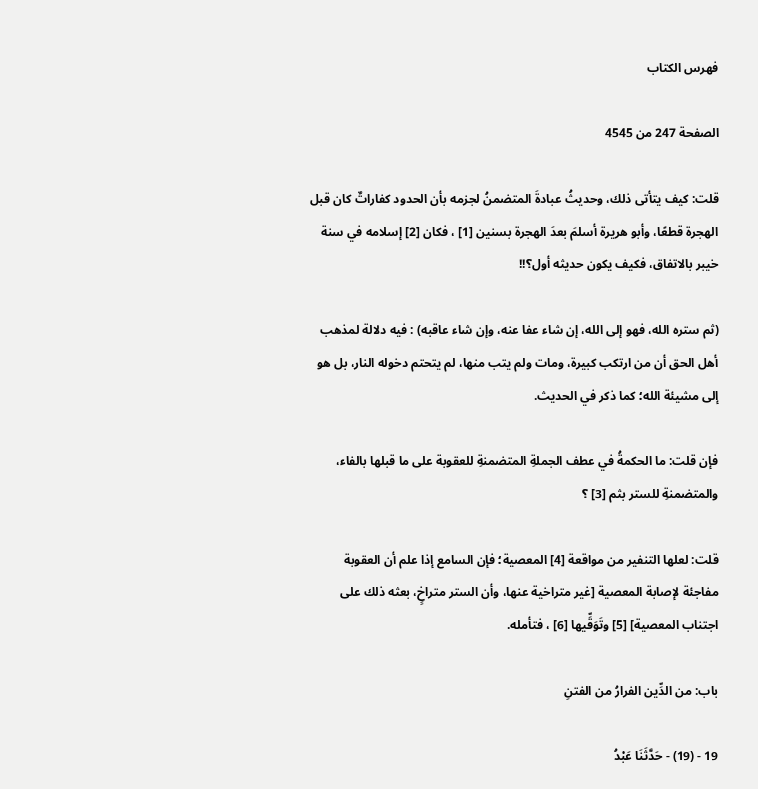فهرس الكتاب

الصفحة 247 من 4545

قلت: كيف يتأتى ذلك، وحديثُ عبادةَ المتضمنُ لجزمه بأن الحدود كفاراتٌ كان قبل الهجرة قطعًا، وأبو هريرة أسلمَ بعدَ الهجرة بسنين [1] ، فكان [2] إسلامه في سنة خيبر بالاتفاق، فكيف يكون حديثه أول؟!!

(ثم ستره الله، فهو إلى الله، إن شاء عفا عنه، وإن شاء عاقبه) : فيه دلالة لمذهب أهل الحق أن من ارتكب كبيرة، ومات ولم يتب منها، لم يتحتم دخوله النار، بل هو إلى مشيئة الله؛ كما ذكر في الحديث.

فإن قلت: ما الحكمةُ في عطف الجملةِ المتضمنةِ للعقوبة على ما قبلها بالفاء، والمتضمنةِ للستر بثم [3] ؟

قلت: لعلها التنفير من مواقعة [4] المعصية؛ فإن السامع إذا علم أن العقوبة مفاجئة لإصابة المعصية [غير متراخية عنها، وأن الستر متراخٍ، بعثه ذلك على اجتناب المعصية] [5] وتَوَقِّيها [6] ، فتأمله.

باب: من الدِّين الفرارُ من الفتنِ

19 - (19) - حَدَّثَنَا عَبْدُ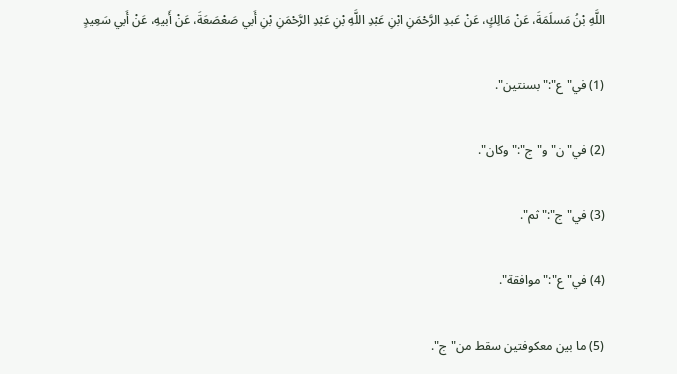اللَّهِ بْنُ مَسلَمَةَ، عَنْ مَالِكٍ، عَنْ عَبدِ الرَّحْمَنِ ابْنِ عَبْدِ اللَّهِ بْنِ عَبْدِ الرَّحْمَنِ بْنِ أَبي صَعْصَعَةَ، عَنْ أَبيهِ، عَنْ أَبي سَعِيدٍ

(1) في"ع":"بسنتين".

(2) في"ن"و"ج":"وكان".

(3) في"ج":"ثم".

(4) في"ع":"موافقة".

(5) ما بين معكوفتين سقط من"ج".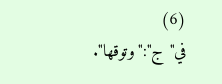(6) في"ج":"وتوقها".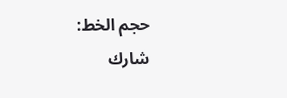حجم الخط:
شارك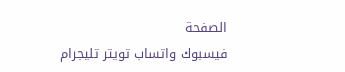الصفحة
فيسبوك واتساب تويتر تليجرام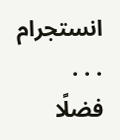انستجرام
. . .
فضلًا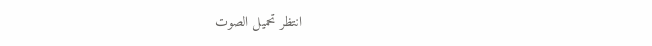انتظر تحميل الصوت